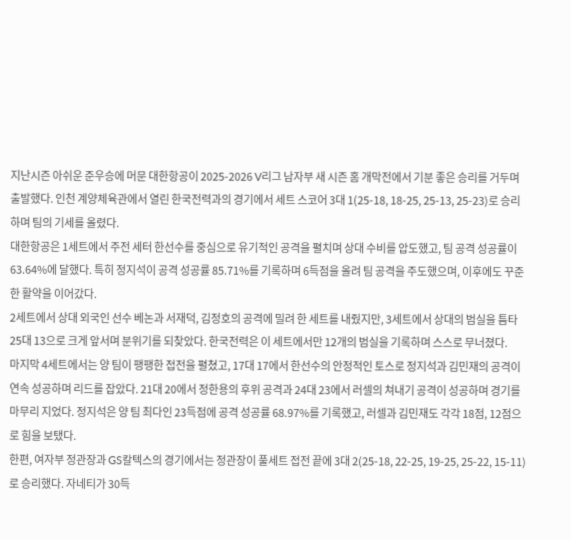지난시즌 아쉬운 준우승에 머문 대한항공이 2025-2026 V리그 남자부 새 시즌 홈 개막전에서 기분 좋은 승리를 거두며 출발했다. 인천 계양체육관에서 열린 한국전력과의 경기에서 세트 스코어 3대 1(25-18, 18-25, 25-13, 25-23)로 승리하며 팀의 기세를 올렸다.
대한항공은 1세트에서 주전 세터 한선수를 중심으로 유기적인 공격을 펼치며 상대 수비를 압도했고, 팀 공격 성공률이 63.64%에 달했다. 특히 정지석이 공격 성공률 85.71%를 기록하며 6득점을 올려 팀 공격을 주도했으며, 이후에도 꾸준한 활약을 이어갔다.
2세트에서 상대 외국인 선수 베논과 서재덕, 김정호의 공격에 밀려 한 세트를 내줬지만, 3세트에서 상대의 범실을 틈타 25대 13으로 크게 앞서며 분위기를 되찾았다. 한국전력은 이 세트에서만 12개의 범실을 기록하며 스스로 무너졌다.
마지막 4세트에서는 양 팀이 팽팽한 접전을 펼쳤고, 17대 17에서 한선수의 안정적인 토스로 정지석과 김민재의 공격이 연속 성공하며 리드를 잡았다. 21대 20에서 정한용의 후위 공격과 24대 23에서 러셀의 쳐내기 공격이 성공하며 경기를 마무리 지었다. 정지석은 양 팀 최다인 23득점에 공격 성공률 68.97%를 기록했고, 러셀과 김민재도 각각 18점, 12점으로 힘을 보탰다.
한편, 여자부 정관장과 GS칼텍스의 경기에서는 정관장이 풀세트 접전 끝에 3대 2(25-18, 22-25, 19-25, 25-22, 15-11)로 승리했다. 자네티가 30득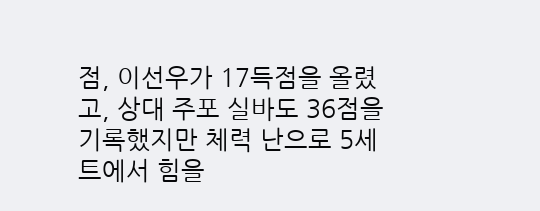점, 이선우가 17득점을 올렸고, 상대 주포 실바도 36점을 기록했지만 체력 난으로 5세트에서 힘을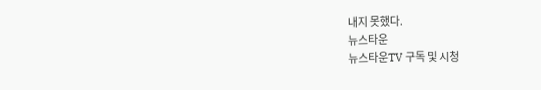내지 못했다.
뉴스타운
뉴스타운TV 구독 및 시청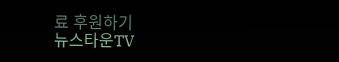료 후원하기
뉴스타운TV